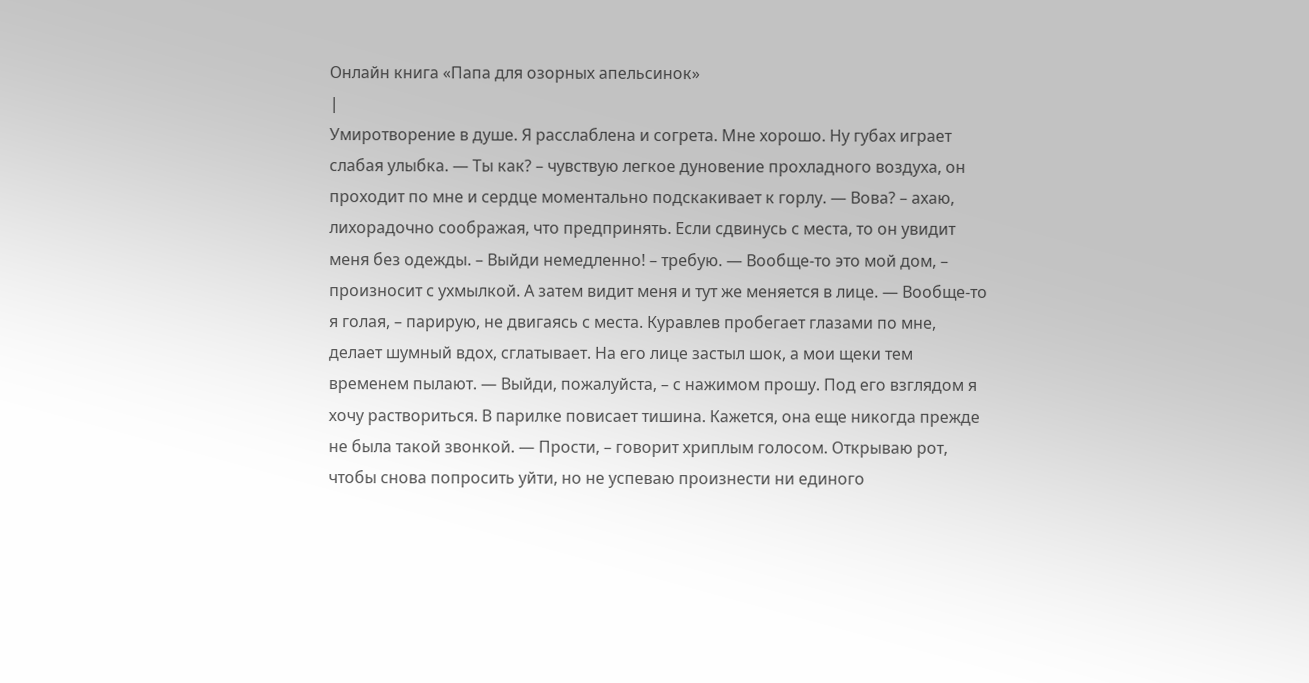Онлайн книга «Папа для озорных апельсинок»
|
Умиротворение в душе. Я расслаблена и согрета. Мне хорошо. Ну губах играет слабая улыбка. — Ты как? – чувствую легкое дуновение прохладного воздуха, он проходит по мне и сердце моментально подскакивает к горлу. — Вова? – ахаю, лихорадочно соображая, что предпринять. Если сдвинусь с места, то он увидит меня без одежды. – Выйди немедленно! – требую. — Вообще-то это мой дом, – произносит с ухмылкой. А затем видит меня и тут же меняется в лице. — Вообще-то я голая, – парирую, не двигаясь с места. Куравлев пробегает глазами по мне, делает шумный вдох, сглатывает. На его лице застыл шок, а мои щеки тем временем пылают. — Выйди, пожалуйста, – с нажимом прошу. Под его взглядом я хочу раствориться. В парилке повисает тишина. Кажется, она еще никогда прежде не была такой звонкой. — Прости, – говорит хриплым голосом. Открываю рот, чтобы снова попросить уйти, но не успеваю произнести ни единого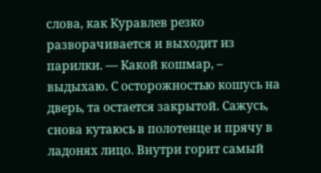слова, как Куравлев резко разворачивается и выходит из парилки. — Какой кошмар, – выдыхаю. С осторожностью кошусь на дверь, та остается закрытой. Сажусь, снова кутаюсь в полотенце и прячу в ладонях лицо. Внутри горит самый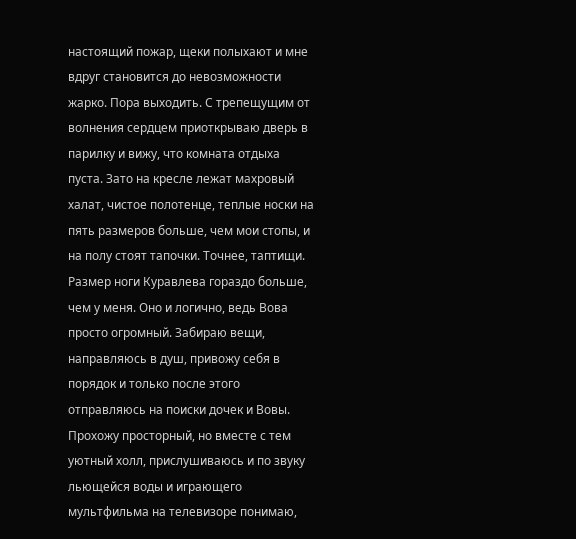настоящий пожар, щеки полыхают и мне вдруг становится до невозможности жарко. Пора выходить. С трепещущим от волнения сердцем приоткрываю дверь в парилку и вижу, что комната отдыха пуста. Зато на кресле лежат махровый халат, чистое полотенце, теплые носки на пять размеров больше, чем мои стопы, и на полу стоят тапочки. Точнее, таптищи. Размер ноги Куравлева гораздо больше, чем у меня. Оно и логично, ведь Вова просто огромный. Забираю вещи, направляюсь в душ, привожу себя в порядок и только после этого отправляюсь на поиски дочек и Вовы. Прохожу просторный, но вместе с тем уютный холл, прислушиваюсь и по звуку льющейся воды и играющего мультфильма на телевизоре понимаю,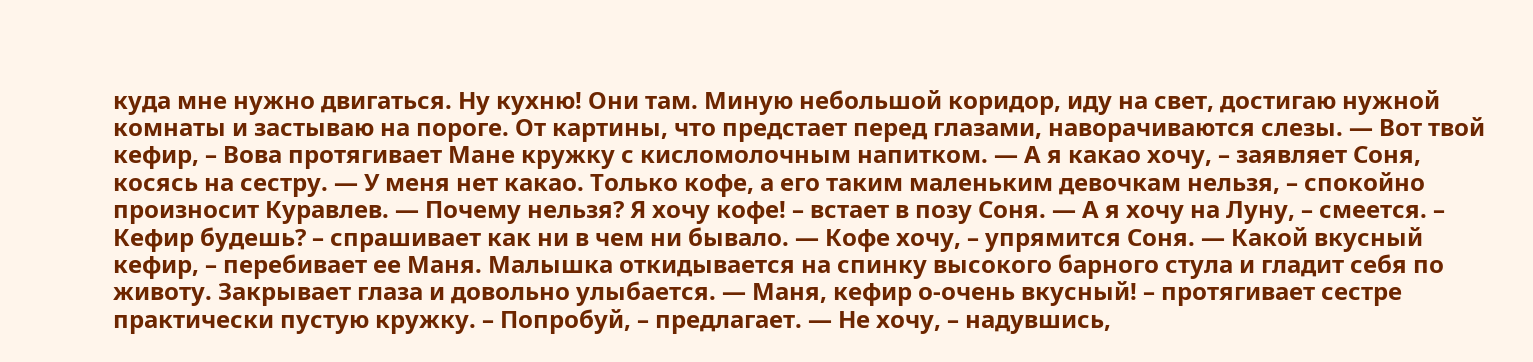куда мне нужно двигаться. Ну кухню! Они там. Миную небольшой коридор, иду на свет, достигаю нужной комнаты и застываю на пороге. От картины, что предстает перед глазами, наворачиваются слезы. — Вот твой кефир, – Вова протягивает Мане кружку с кисломолочным напитком. — А я какао хочу, – заявляет Соня, косясь на сестру. — У меня нет какао. Только кофе, а его таким маленьким девочкам нельзя, – спокойно произносит Куравлев. — Почему нельзя? Я хочу кофе! – встает в позу Соня. — А я хочу на Луну, – смеется. – Кефир будешь? – спрашивает как ни в чем ни бывало. — Кофе хочу, – упрямится Соня. — Какой вкусный кефир, – перебивает ее Маня. Малышка откидывается на спинку высокого барного стула и гладит себя по животу. Закрывает глаза и довольно улыбается. — Маня, кефир о-очень вкусный! – протягивает сестре практически пустую кружку. – Попробуй, – предлагает. — Не хочу, – надувшись,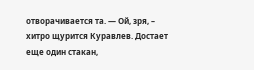отворачивается та. — Ой, зря, – хитро щурится Куравлев. Достает еще один стакан,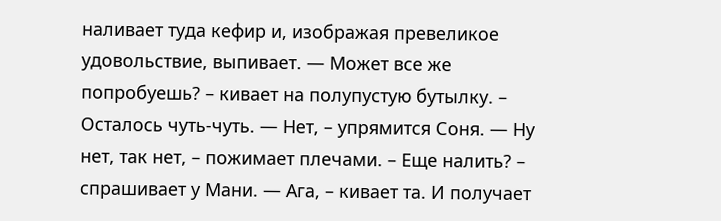наливает туда кефир и, изображая превеликое удовольствие, выпивает. — Может все же попробуешь? – кивает на полупустую бутылку. – Осталось чуть-чуть. — Нет, – упрямится Соня. — Ну нет, так нет, – пожимает плечами. – Еще налить? – спрашивает у Мани. — Ага, – кивает та. И получает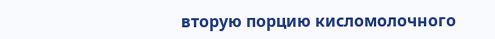вторую порцию кисломолочного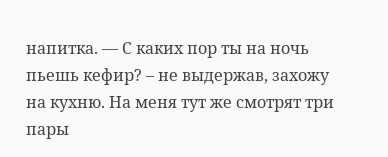напитка. — С каких пор ты на ночь пьешь кефир? – не выдержав, захожу на кухню. На меня тут же смотрят три пары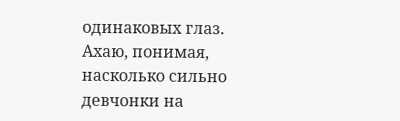одинаковых глаз. Ахаю, понимая, насколько сильно девчонки на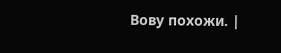Вову похожи. |